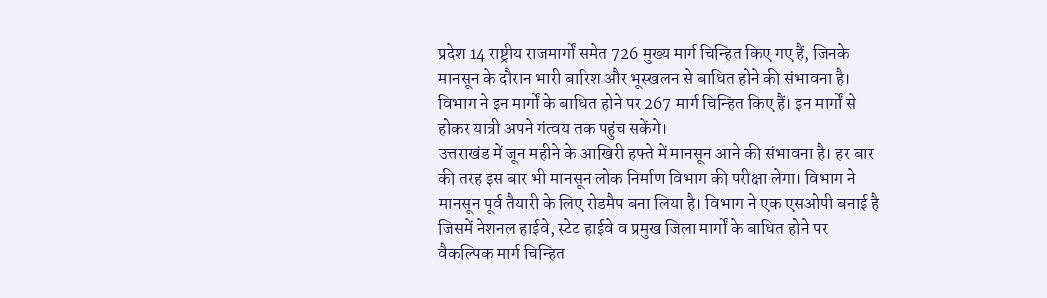प्रदेश 14 राष्ट्रीय राजमार्गों समेत 726 मुख्य मार्ग चिन्हित किए गए हैं, जिनके मानसून के दौरान भारी बारिश और भूस्खलन से बाधित होने की संभावना है। विभाग ने इन मार्गों के बाधित होने पर 267 मार्ग चिन्हित किए हैं। इन मार्गों से होकर यात्री अपने गंत्वय तक पहुंच सकेंगे।
उत्तराखंड में जून महीने के आखिरी हफ्ते में मानसून आने की संभावना है। हर बार की तरह इस बार भी मानसून लोक निर्माण विभाग की परीक्षा लेगा। विभाग ने मानसून पूर्व तैयारी के लिए रोडमैप बना लिया है। विभाग ने एक एसओपी बनाई है जिसमें नेशनल हाईवे, स्टेट हाईवे व प्रमुख जिला मार्गों के बाधित होने पर वैकल्पिक मार्ग चिन्हित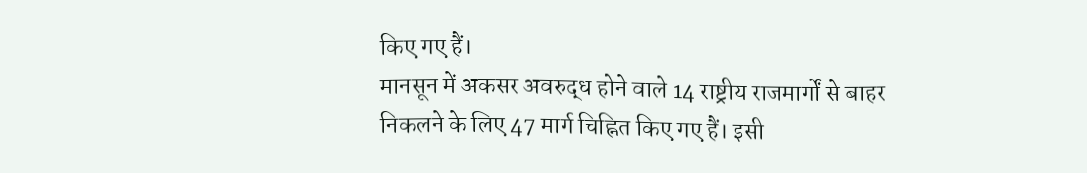किए गए हैं।
मानसून में अकसर अवरुद्ध होने वाले 14 राष्ट्रीय राजमार्गों से बाहर निकलने के लिए 47 मार्ग चिह्नित किए गए हैं। इसी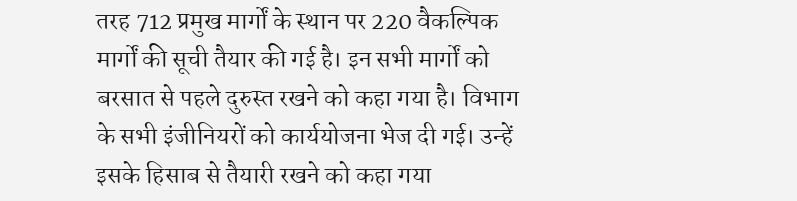तरह 712 प्रमुख मार्गों के स्थान पर 220 वैकल्पिक मार्गों की सूची तैयार की गई है। इन सभी मार्गों को बरसात से पहले दुरुस्त रखने को कहा गया है। विभाग के सभी इंजीनियरों को कार्ययोजना भेज दी गई। उन्हें इसके हिसाब से तैयारी रखने को कहा गया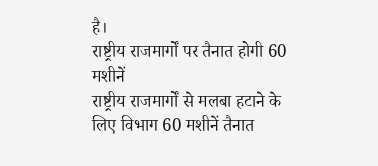है।
राष्ट्रीय राजमार्गों पर तैनात होगी 60 मशीनें
राष्ट्रीय राजमार्गों से मलबा हटाने के लिए विभाग 60 मशीनें तैनात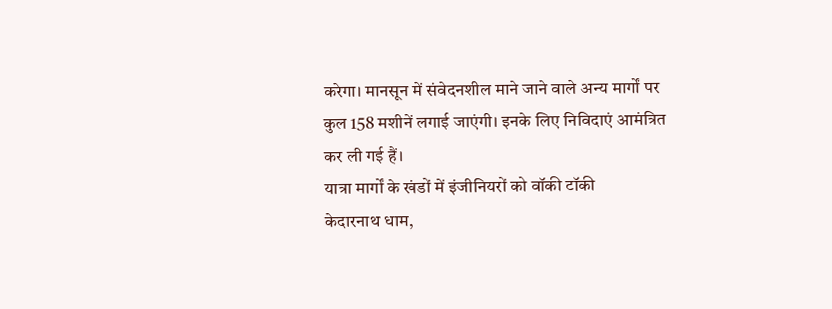करेगा। मानसून में संवेदनशील माने जाने वाले अन्य मार्गों पर कुल 158 मशीनें लगाई जाएंगी। इनके लिए निविदाएं आमंत्रित कर ली गई हैं।
यात्रा मार्गों के खंडों में इंजीनियरों को वॉकी टॉकी
केदारनाथ धाम,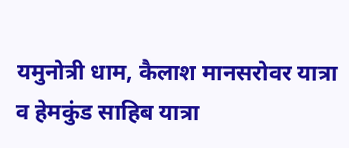यमुनोत्री धाम, कैलाश मानसरोवर यात्रा व हेमकुंड साहिब यात्रा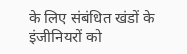के लिए संबंधित खंडों के इंजीनियरों को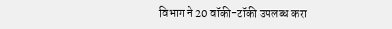विभाग ने 20 वॉकी-टॉकी उपलब्ध करा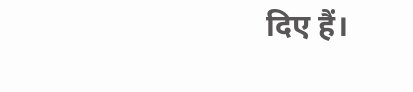दिए हैं।